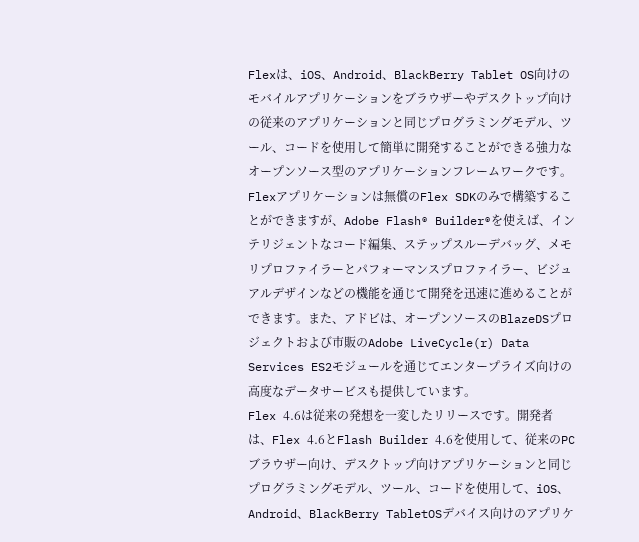Flexは、iOS、Android、BlackBerry Tablet OS向けのモバイルアプリケーションをブラウザーやデスクトップ向けの従来のアプリケーションと同じプログラミングモデル、ツール、コードを使用して簡単に開発することができる強力なオープンソース型のアプリケーションフレームワークです。
Flexアプリケーションは無償のFlex SDKのみで構築することができますが、Adobe Flash® Builder®を使えば、インテリジェントなコード編集、ステップスルーデバッグ、メモリプロファイラーとパフォーマンスプロファイラー、ビジュアルデザインなどの機能を通じて開発を迅速に進めることができます。また、アドビは、オープンソースのBlazeDSプロジェクトおよび市販のAdobe LiveCycle(r) Data Services ES2モジュールを通じてエンタープライズ向けの高度なデータサービスも提供しています。
Flex 4.6は従来の発想を一変したリリースです。開発者は、Flex 4.6とFlash Builder 4.6を使用して、従来のPCブラウザー向け、デスクトップ向けアプリケーションと同じプログラミングモデル、ツール、コードを使用して、iOS、Android、BlackBerry TabletOSデバイス向けのアプリケ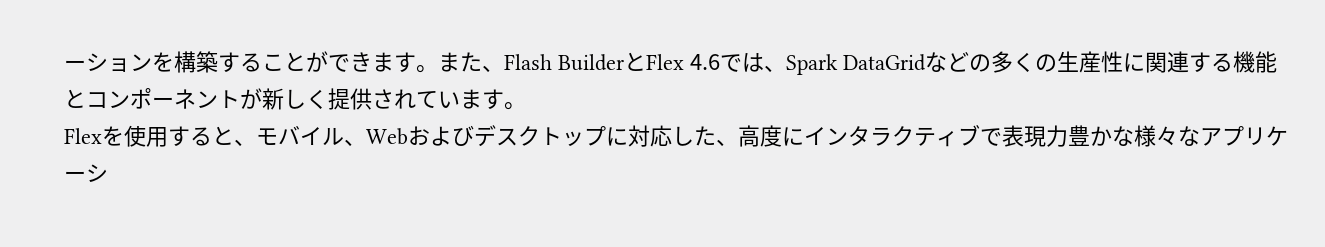ーションを構築することができます。また、Flash BuilderとFlex 4.6では、Spark DataGridなどの多くの生産性に関連する機能とコンポーネントが新しく提供されています。
Flexを使用すると、モバイル、Webおよびデスクトップに対応した、高度にインタラクティブで表現力豊かな様々なアプリケーシ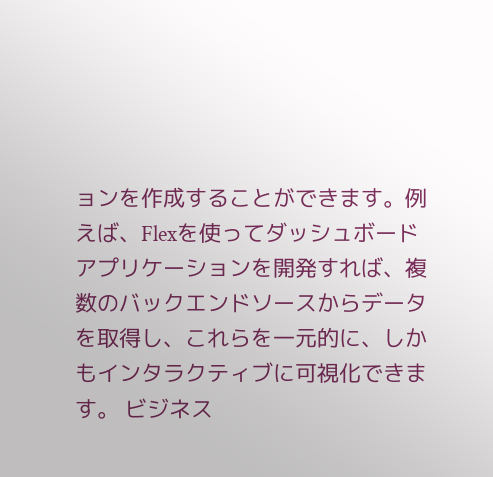ョンを作成することができます。例えば、Flexを使ってダッシュボードアプリケーションを開発すれば、複数のバックエンドソースからデータを取得し、これらを一元的に、しかもインタラクティブに可視化できます。 ビジネス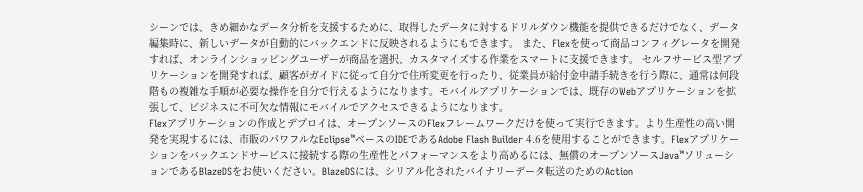シーンでは、きめ細かなデータ分析を支援するために、取得したデータに対するドリルダウン機能を提供できるだけでなく、データ編集時に、新しいデータが自動的にバックエンドに反映されるようにもできます。 また、Flexを使って商品コンフィグレータを開発すれば、オンラインショッピングユーザーが商品を選択、カスタマイズする作業をスマートに支援できます。 セルフサービス型アプリケーションを開発すれば、顧客がガイドに従って自分で住所変更を行ったり、従業員が給付金申請手続きを行う際に、通常は何段階もの複雑な手順が必要な操作を自分で行えるようになります。モバイルアプリケーションでは、既存のWebアプリケーションを拡張して、ビジネスに不可欠な情報にモバイルでアクセスできるようになります。
Flexアプリケーションの作成とデプロイは、オープンソースのFlexフレームワークだけを使って実行できます。より生産性の高い開発を実現するには、市販のパワフルなEclipse™ベースのIDEであるAdobe Flash Builder 4.6を使用することができます。Flexアプリケーションをバックエンドサービスに接続する際の生産性とパフォーマンスをより高めるには、無償のオープンソースJava™ソリューションであるBlazeDSをお使いください。BlazeDSには、シリアル化されたバイナリーデータ転送のためのAction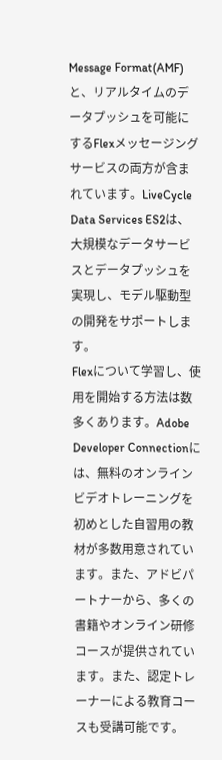Message Format(AMF)と、リアルタイムのデータプッシュを可能にするFlexメッセージングサービスの両方が含まれています。LiveCycle Data Services ES2は、大規模なデータサービスとデータプッシュを実現し、モデル駆動型の開発をサポートします。
Flexについて学習し、使用を開始する方法は数多くあります。Adobe Developer Connectionには、無料のオンラインビデオトレーニングを初めとした自習用の教材が多数用意されています。また、アドビパートナーから、多くの書籍やオンライン研修コースが提供されています。また、認定トレーナーによる教育コースも受講可能です。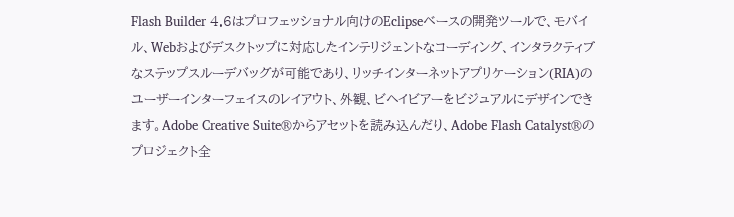Flash Builder 4.6はプロフェッショナル向けのEclipseベースの開発ツールで、モバイル、Webおよびデスクトップに対応したインテリジェントなコーディング、インタラクティブなステップスルーデバッグが可能であり、リッチインターネットアプリケーション(RIA)のユーザーインターフェイスのレイアウト、外観、ビヘイビアーをビジュアルにデザインできます。Adobe Creative Suite®からアセットを読み込んだり、Adobe Flash Catalyst®のプロジェクト全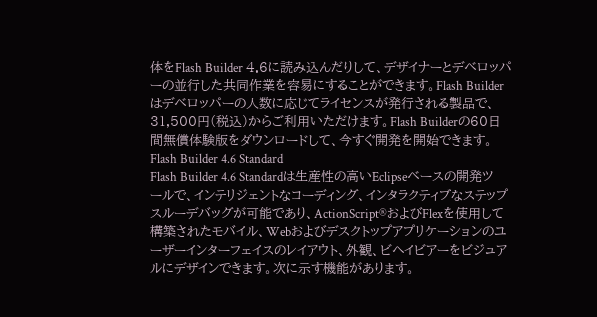体をFlash Builder 4.6に読み込んだりして、デザイナーとデベロッパーの並行した共同作業を容易にすることができます。Flash Builderはデベロッパーの人数に応じてライセンスが発行される製品で、31,500円(税込)からご利用いただけます。Flash Builderの60日間無償体験版をダウンロードして、今すぐ開発を開始できます。
Flash Builder 4.6 Standard
Flash Builder 4.6 Standardは生産性の高いEclipseベースの開発ツールで、インテリジェントなコーディング、インタラクティブなステップスルーデバッグが可能であり、ActionScript®およびFlexを使用して構築されたモバイル、Webおよびデスクトップアプリケーションのユーザーインターフェイスのレイアウト、外観、ビヘイビアーをビジュアルにデザインできます。次に示す機能があります。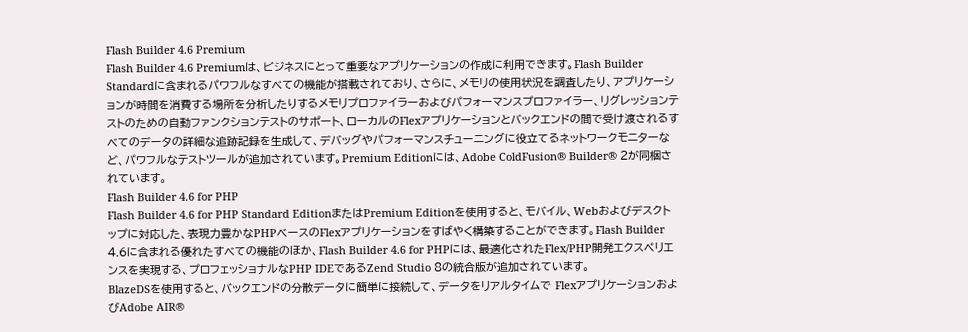Flash Builder 4.6 Premium
Flash Builder 4.6 Premiumは、ビジネスにとって重要なアプリケーションの作成に利用できます。Flash Builder Standardに含まれるパワフルなすべての機能が搭載されており、さらに、メモリの使用状況を調査したり、アプリケーションが時間を消費する場所を分析したりするメモリプロファイラーおよびパフォーマンスプロファイラー、リグレッションテストのための自動ファンクションテストのサポート、ローカルのFlexアプリケーションとバックエンドの間で受け渡されるすべてのデータの詳細な追跡記録を生成して、デバッグやパフォーマンスチューニングに役立てるネットワークモニターなど、パワフルなテストツールが追加されています。Premium Editionには、Adobe ColdFusion® Builder® 2が同梱されています。
Flash Builder 4.6 for PHP
Flash Builder 4.6 for PHP Standard EditionまたはPremium Editionを使用すると、モバイル、Webおよびデスクトップに対応した、表現力豊かなPHPベースのFlexアプリケーションをすばやく構築することができます。Flash Builder 4.6に含まれる優れたすべての機能のほか、Flash Builder 4.6 for PHPには、最適化されたFlex/PHP開発エクスペリエンスを実現する、プロフェッショナルなPHP IDEであるZend Studio 8の統合版が追加されています。
BlazeDSを使用すると、バックエンドの分散データに簡単に接続して、データをリアルタイムで FlexアプリケーションおよびAdobe AIR®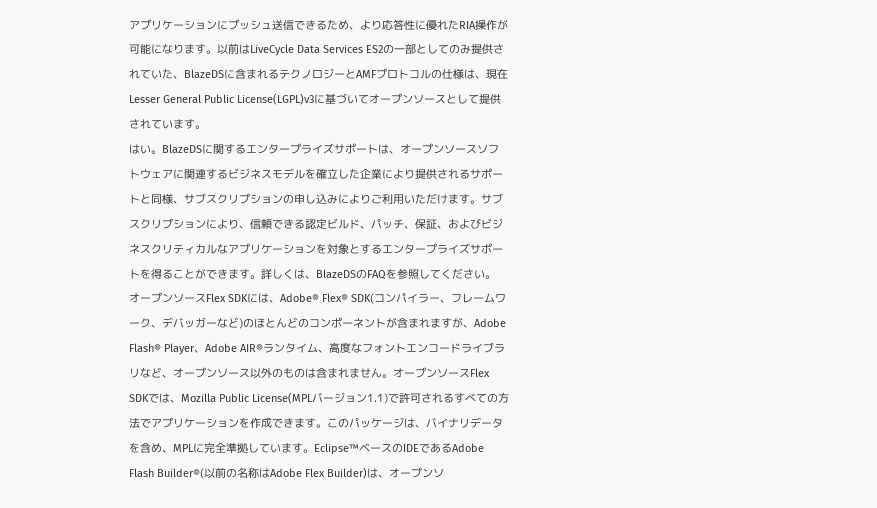アプリケーションにプッシュ送信できるため、より応答性に優れたRIA操作が可能になります。以前はLiveCycle Data Services ES2の一部としてのみ提供されていた、BlazeDSに含まれるテクノロジーとAMFプロトコルの仕様は、現在Lesser General Public License(LGPL)v3に基づいてオープンソースとして提供されています。
はい。BlazeDSに関するエンタープライズサポートは、オープンソースソフトウェアに関連するビジネスモデルを確立した企業により提供されるサポートと同様、サブスクリプションの申し込みによりご利用いただけます。サブスクリプションにより、信頼できる認定ビルド、パッチ、保証、およびビジネスクリティカルなアプリケーションを対象とするエンタープライズサポートを得ることができます。詳しくは、BlazeDSのFAQを参照してください。
オープンソースFlex SDKには、Adobe® Flex® SDK(コンパイラー、フレームワーク、デバッガーなど)のほとんどのコンポーネントが含まれますが、Adobe Flash® Player、Adobe AIR®ランタイム、高度なフォントエンコードライブラリなど、オープンソース以外のものは含まれません。オープンソースFlex SDKでは、Mozilla Public License(MPLバージョン1.1)で許可されるすべての方法でアプリケーションを作成できます。このパッケージは、バイナリデータを含め、MPLに完全準拠しています。Eclipse™ベースのIDEであるAdobe Flash Builder®(以前の名称はAdobe Flex Builder)は、オープンソ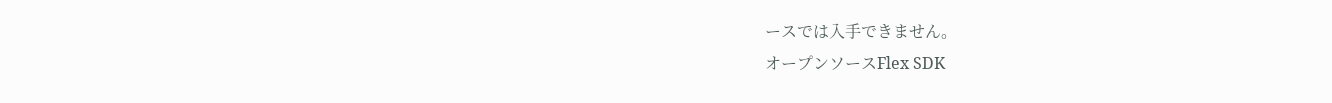ースでは入手できません。
オープンソースFlex SDK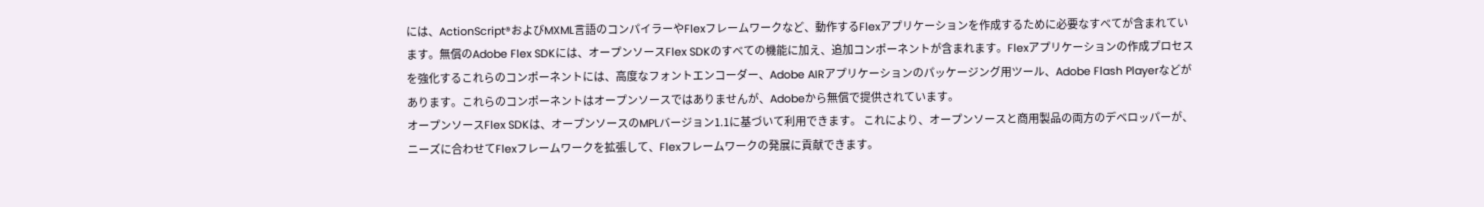には、ActionScript®およびMXML言語のコンパイラーやFlexフレームワークなど、動作するFlexアプリケーションを作成するために必要なすべてが含まれています。無償のAdobe Flex SDKには、オープンソースFlex SDKのすべての機能に加え、追加コンポーネントが含まれます。Flexアプリケーションの作成プロセスを強化するこれらのコンポーネントには、高度なフォントエンコーダー、Adobe AIRアプリケーションのパッケージング用ツール、Adobe Flash Playerなどがあります。これらのコンポーネントはオープンソースではありませんが、Adobeから無償で提供されています。
オープンソースFlex SDKは、オープンソースのMPLバージョン1.1に基づいて利用できます。 これにより、オープンソースと商用製品の両方のデベロッパーが、ニーズに合わせてFlexフレームワークを拡張して、Flexフレームワークの発展に貢献できます。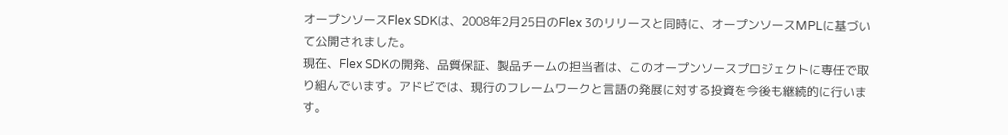オープンソースFlex SDKは、2008年2月25日のFlex 3のリリースと同時に、オープンソースMPLに基づいて公開されました。
現在、Flex SDKの開発、品質保証、製品チームの担当者は、このオープンソースプロジェクトに専任で取り組んでいます。アドビでは、現行のフレームワークと言語の発展に対する投資を今後も継続的に行います。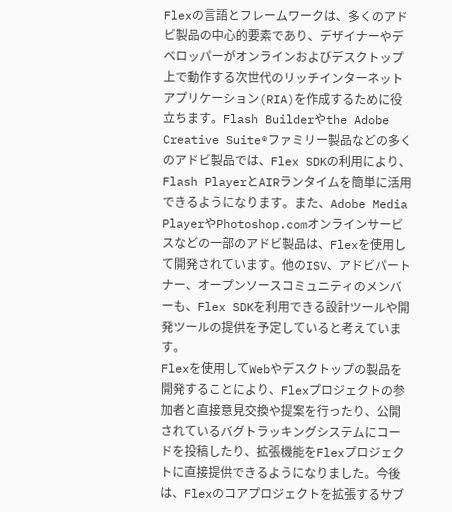Flexの言語とフレームワークは、多くのアドビ製品の中心的要素であり、デザイナーやデベロッパーがオンラインおよびデスクトップ上で動作する次世代のリッチインターネットアプリケーション(RIA)を作成するために役立ちます。Flash Builderやthe Adobe Creative Suite®ファミリー製品などの多くのアドビ製品では、Flex SDKの利用により、Flash PlayerとAIRランタイムを簡単に活用できるようになります。また、Adobe Media PlayerやPhotoshop.comオンラインサービスなどの一部のアドビ製品は、Flexを使用して開発されています。他のISV、アドビパートナー、オープンソースコミュニティのメンバーも、Flex SDKを利用できる設計ツールや開発ツールの提供を予定していると考えています。
Flexを使用してWebやデスクトップの製品を開発することにより、Flexプロジェクトの参加者と直接意見交換や提案を行ったり、公開されているバグトラッキングシステムにコードを投稿したり、拡張機能をFlexプロジェクトに直接提供できるようになりました。今後は、Flexのコアプロジェクトを拡張するサブ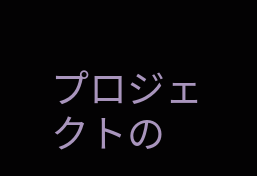プロジェクトの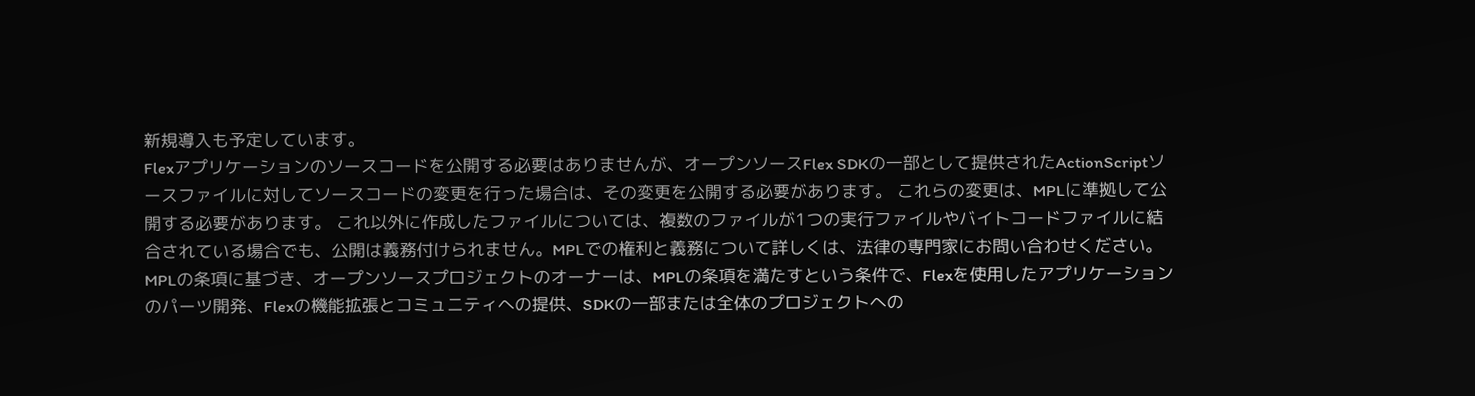新規導入も予定しています。
Flexアプリケーションのソースコードを公開する必要はありませんが、オープンソースFlex SDKの一部として提供されたActionScriptソースファイルに対してソースコードの変更を行った場合は、その変更を公開する必要があります。 これらの変更は、MPLに準拠して公開する必要があります。 これ以外に作成したファイルについては、複数のファイルが1つの実行ファイルやバイトコードファイルに結合されている場合でも、公開は義務付けられません。MPLでの権利と義務について詳しくは、法律の専門家にお問い合わせください。
MPLの条項に基づき、オープンソースプロジェクトのオーナーは、MPLの条項を満たすという条件で、Flexを使用したアプリケーションのパーツ開発、Flexの機能拡張とコミュニティへの提供、SDKの一部または全体のプロジェクトへの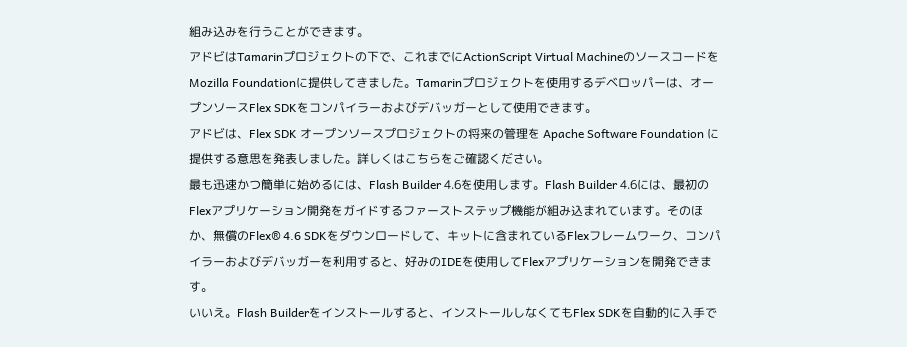組み込みを行うことができます。
アドビはTamarinプロジェクトの下で、これまでにActionScript Virtual MachineのソースコードをMozilla Foundationに提供してきました。Tamarinプロジェクトを使用するデベロッパーは、オープンソースFlex SDKをコンパイラーおよびデバッガーとして使用できます。
アドビは、Flex SDK オープンソースプロジェクトの将来の管理を Apache Software Foundation に提供する意思を発表しました。詳しくはこちらをご確認ください。
最も迅速かつ簡単に始めるには、Flash Builder 4.6を使用します。Flash Builder 4.6には、最初のFlexアプリケーション開発をガイドするファーストステップ機能が組み込まれています。そのほか、無償のFlex® 4.6 SDKをダウンロードして、キットに含まれているFlexフレームワーク、コンパイラーおよびデバッガーを利用すると、好みのIDEを使用してFlexアプリケーションを開発できます。
いいえ。Flash Builderをインストールすると、インストールしなくてもFlex SDKを自動的に入手で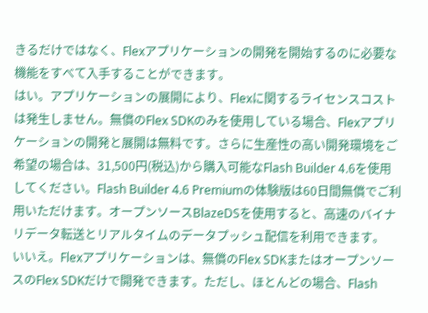きるだけではなく、Flexアプリケーションの開発を開始するのに必要な機能をすべて入手することができます。
はい。アプリケーションの展開により、Flexに関するライセンスコストは発生しません。無償のFlex SDKのみを使用している場合、Flexアプリケーションの開発と展開は無料です。さらに生産性の高い開発環境をご希望の場合は、31,500円(税込)から購入可能なFlash Builder 4.6を使用してください。Flash Builder 4.6 Premiumの体験版は60日間無償でご利用いただけます。オープンソースBlazeDSを使用すると、高速のバイナリデータ転送とリアルタイムのデータプッシュ配信を利用できます。
いいえ。Flexアプリケーションは、無償のFlex SDKまたはオープンソースのFlex SDKだけで開発できます。ただし、ほとんどの場合、Flash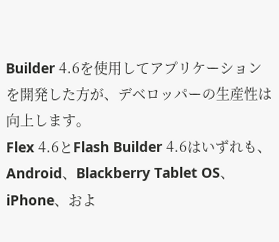Builder 4.6を使用してアプリケーションを開発した方が、デベロッパーの生産性は向上します。
Flex 4.6とFlash Builder 4.6はいずれも、Android、Blackberry Tablet OS、iPhone、およ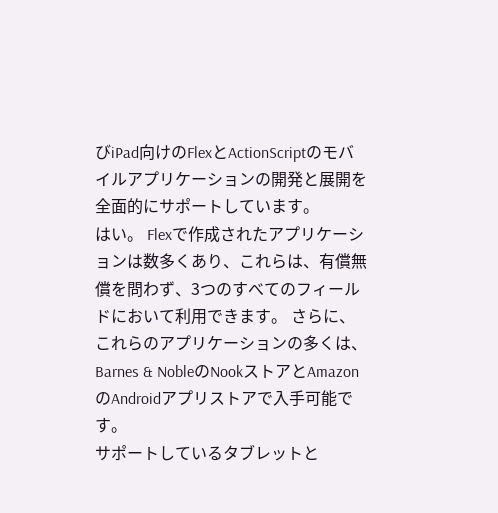びiPad向けのFlexとActionScriptのモバイルアプリケーションの開発と展開を全面的にサポートしています。
はい。 Flexで作成されたアプリケーションは数多くあり、これらは、有償無償を問わず、3つのすべてのフィールドにおいて利用できます。 さらに、これらのアプリケーションの多くは、Barnes & NobleのNookストアとAmazonのAndroidアプリストアで入手可能です。
サポートしているタブレットと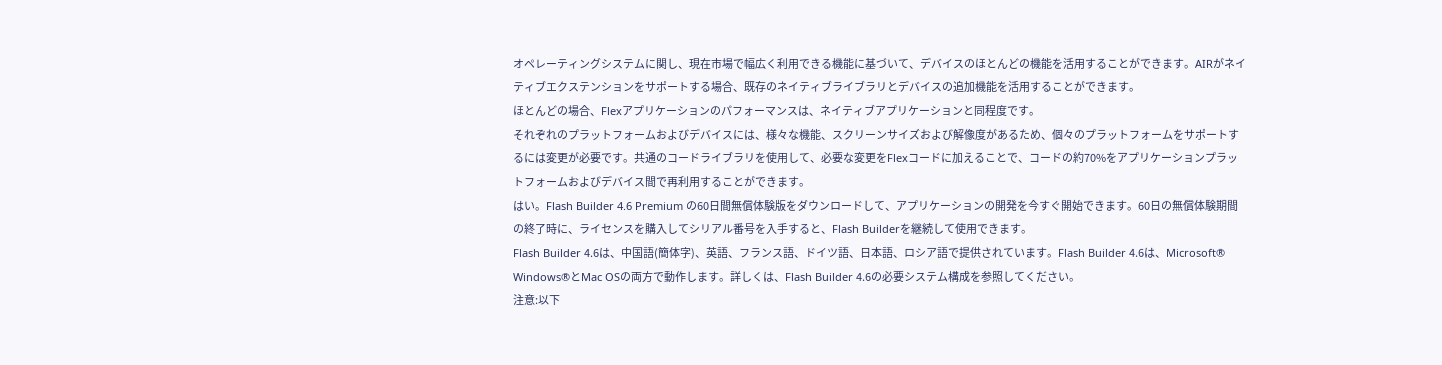オペレーティングシステムに関し、現在市場で幅広く利用できる機能に基づいて、デバイスのほとんどの機能を活用することができます。AIRがネイティブエクステンションをサポートする場合、既存のネイティブライブラリとデバイスの追加機能を活用することができます。
ほとんどの場合、Flexアプリケーションのパフォーマンスは、ネイティブアプリケーションと同程度です。
それぞれのプラットフォームおよびデバイスには、様々な機能、スクリーンサイズおよび解像度があるため、個々のプラットフォームをサポートするには変更が必要です。共通のコードライブラリを使用して、必要な変更をFlexコードに加えることで、コードの約70%をアプリケーションプラットフォームおよびデバイス間で再利用することができます。
はい。Flash Builder 4.6 Premium の60日間無償体験版をダウンロードして、アプリケーションの開発を今すぐ開始できます。60日の無償体験期間の終了時に、ライセンスを購入してシリアル番号を入手すると、Flash Builderを継続して使用できます。
Flash Builder 4.6は、中国語(簡体字)、英語、フランス語、ドイツ語、日本語、ロシア語で提供されています。Flash Builder 4.6は、Microsoft® Windows®とMac OSの両方で動作します。詳しくは、Flash Builder 4.6の必要システム構成を参照してください。
注意:以下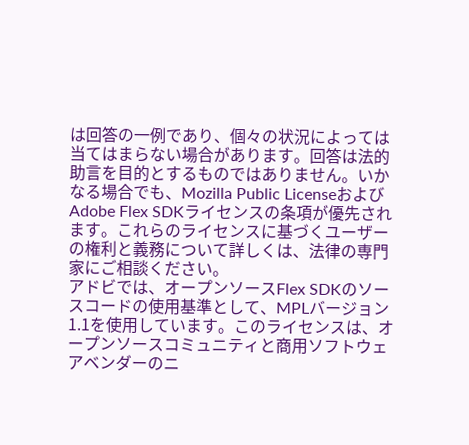は回答の一例であり、個々の状況によっては当てはまらない場合があります。回答は法的助言を目的とするものではありません。いかなる場合でも、Mozilla Public LicenseおよびAdobe Flex SDKライセンスの条項が優先されます。これらのライセンスに基づくユーザーの権利と義務について詳しくは、法律の専門家にご相談ください。
アドビでは、オープンソースFlex SDKのソースコードの使用基準として、MPLバージョン1.1を使用しています。このライセンスは、オープンソースコミュニティと商用ソフトウェアベンダーのニ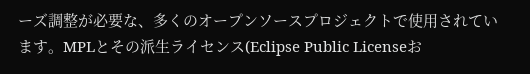ーズ調整が必要な、多くのオープンソースプロジェクトで使用されています。MPLとその派生ライセンス(Eclipse Public Licenseお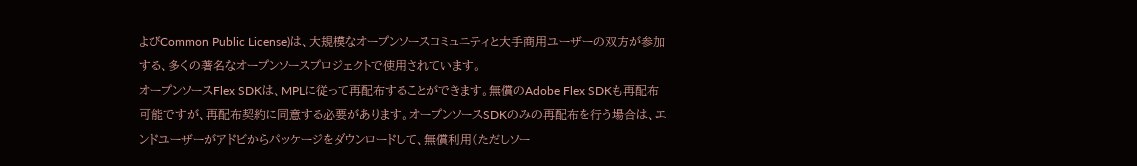よびCommon Public License)は、大規模なオープンソースコミュニティと大手商用ユーザーの双方が参加する、多くの著名なオープンソースプロジェクトで使用されています。
オープンソースFlex SDKは、MPLに従って再配布することができます。無償のAdobe Flex SDKも再配布可能ですが、再配布契約に同意する必要があります。オープンソースSDKのみの再配布を行う場合は、エンドユーザーがアドビからパッケージをダウンロードして、無償利用(ただしソー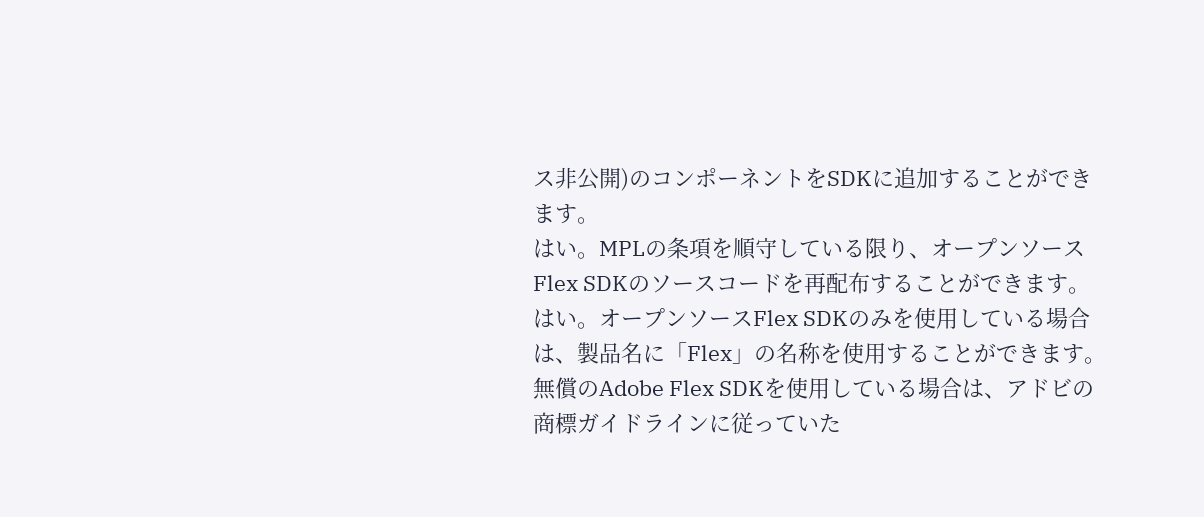ス非公開)のコンポーネントをSDKに追加することができます。
はい。MPLの条項を順守している限り、オープンソースFlex SDKのソースコードを再配布することができます。
はい。オープンソースFlex SDKのみを使用している場合は、製品名に「Flex」の名称を使用することができます。無償のAdobe Flex SDKを使用している場合は、アドビの商標ガイドラインに従っていた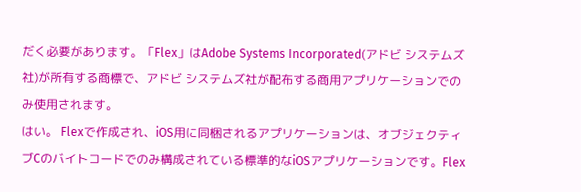だく必要があります。「Flex」はAdobe Systems Incorporated(アドビ システムズ社)が所有する商標で、アドビ システムズ社が配布する商用アプリケーションでのみ使用されます。
はい。 Flexで作成され、iOS用に同梱されるアプリケーションは、オブジェクティブCのバイトコードでのみ構成されている標準的なiOSアプリケーションです。Flex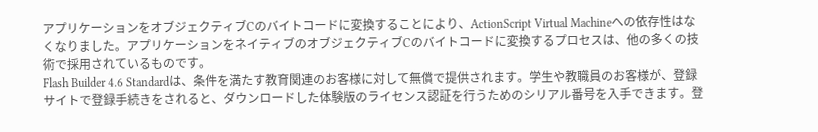アプリケーションをオブジェクティブCのバイトコードに変換することにより、ActionScript Virtual Machineへの依存性はなくなりました。アプリケーションをネイティブのオブジェクティブCのバイトコードに変換するプロセスは、他の多くの技術で採用されているものです。
Flash Builder 4.6 Standardは、条件を満たす教育関連のお客様に対して無償で提供されます。学生や教職員のお客様が、登録サイトで登録手続きをされると、ダウンロードした体験版のライセンス認証を行うためのシリアル番号を入手できます。登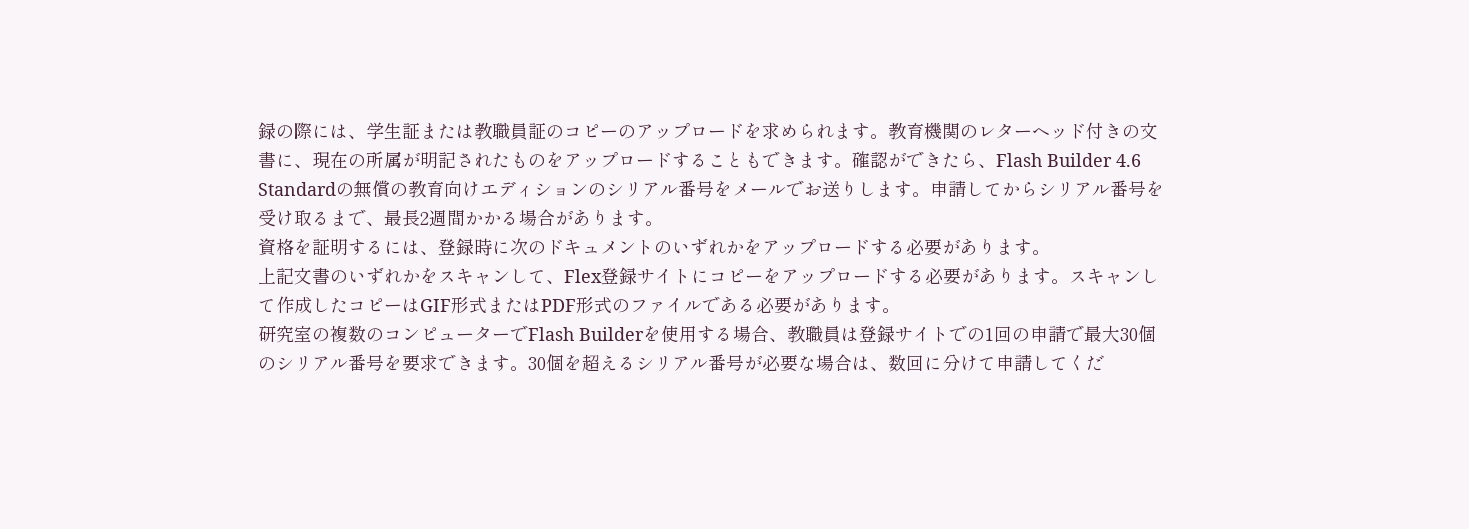録の際には、学生証または教職員証のコピーのアップロードを求められます。教育機関のレターヘッド付きの文書に、現在の所属が明記されたものをアップロードすることもできます。確認ができたら、Flash Builder 4.6 Standardの無償の教育向けエディションのシリアル番号をメールでお送りします。申請してからシリアル番号を受け取るまで、最長2週間かかる場合があります。
資格を証明するには、登録時に次のドキュメントのいずれかをアップロードする必要があります。
上記文書のいずれかをスキャンして、Flex登録サイトにコピーをアップロードする必要があります。スキャンして作成したコピーはGIF形式またはPDF形式のファイルである必要があります。
研究室の複数のコンピューターでFlash Builderを使用する場合、教職員は登録サイトでの1回の申請で最大30個のシリアル番号を要求できます。30個を超えるシリアル番号が必要な場合は、数回に分けて申請してくだ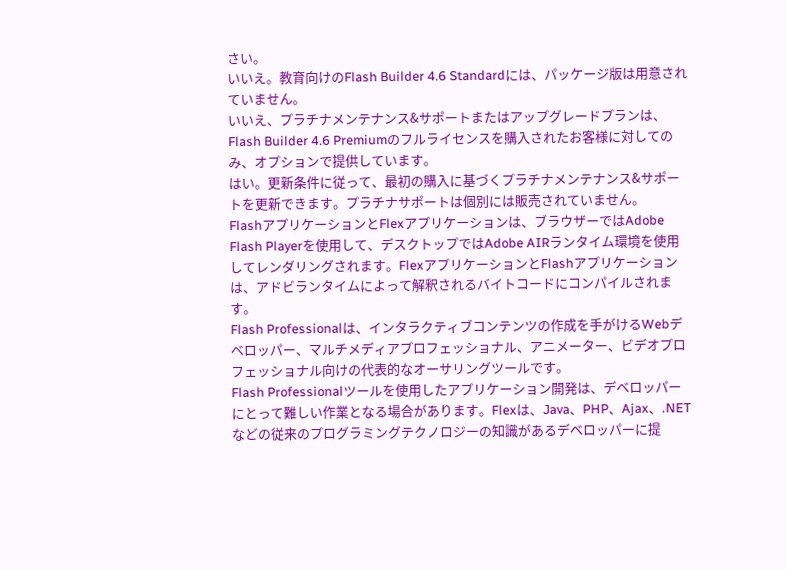さい。
いいえ。教育向けのFlash Builder 4.6 Standardには、パッケージ版は用意されていません。
いいえ、プラチナメンテナンス&サポートまたはアップグレードプランは、Flash Builder 4.6 Premiumのフルライセンスを購入されたお客様に対してのみ、オプションで提供しています。
はい。更新条件に従って、最初の購入に基づくプラチナメンテナンス&サポートを更新できます。プラチナサポートは個別には販売されていません。
FlashアプリケーションとFlexアプリケーションは、ブラウザーではAdobe Flash Playerを使用して、デスクトップではAdobe AIRランタイム環境を使用してレンダリングされます。FlexアプリケーションとFlashアプリケーションは、アドビランタイムによって解釈されるバイトコードにコンパイルされます。
Flash Professionalは、インタラクティブコンテンツの作成を手がけるWebデベロッパー、マルチメディアプロフェッショナル、アニメーター、ビデオプロフェッショナル向けの代表的なオーサリングツールです。
Flash Professionalツールを使用したアプリケーション開発は、デベロッパーにとって難しい作業となる場合があります。Flexは、Java、PHP、Ajax、.NETなどの従来のプログラミングテクノロジーの知識があるデベロッパーに提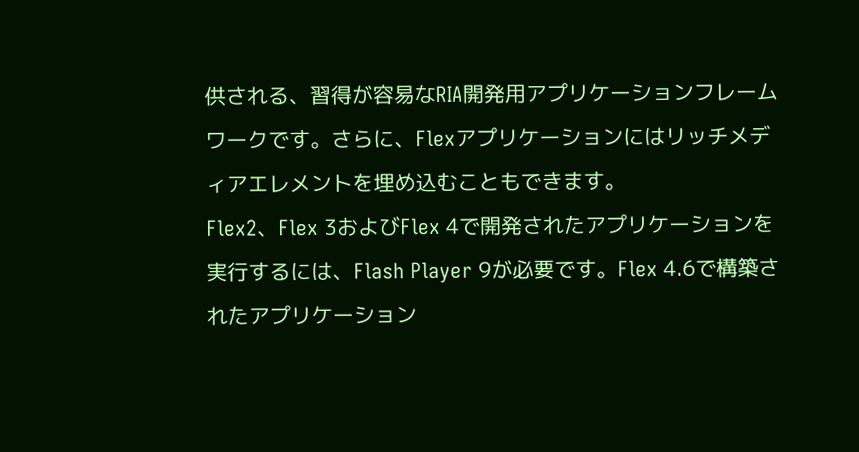供される、習得が容易なRIA開発用アプリケーションフレームワークです。さらに、Flexアプリケーションにはリッチメディアエレメントを埋め込むこともできます。
Flex2、Flex 3およびFlex 4で開発されたアプリケーションを実行するには、Flash Player 9が必要です。Flex 4.6で構築されたアプリケーション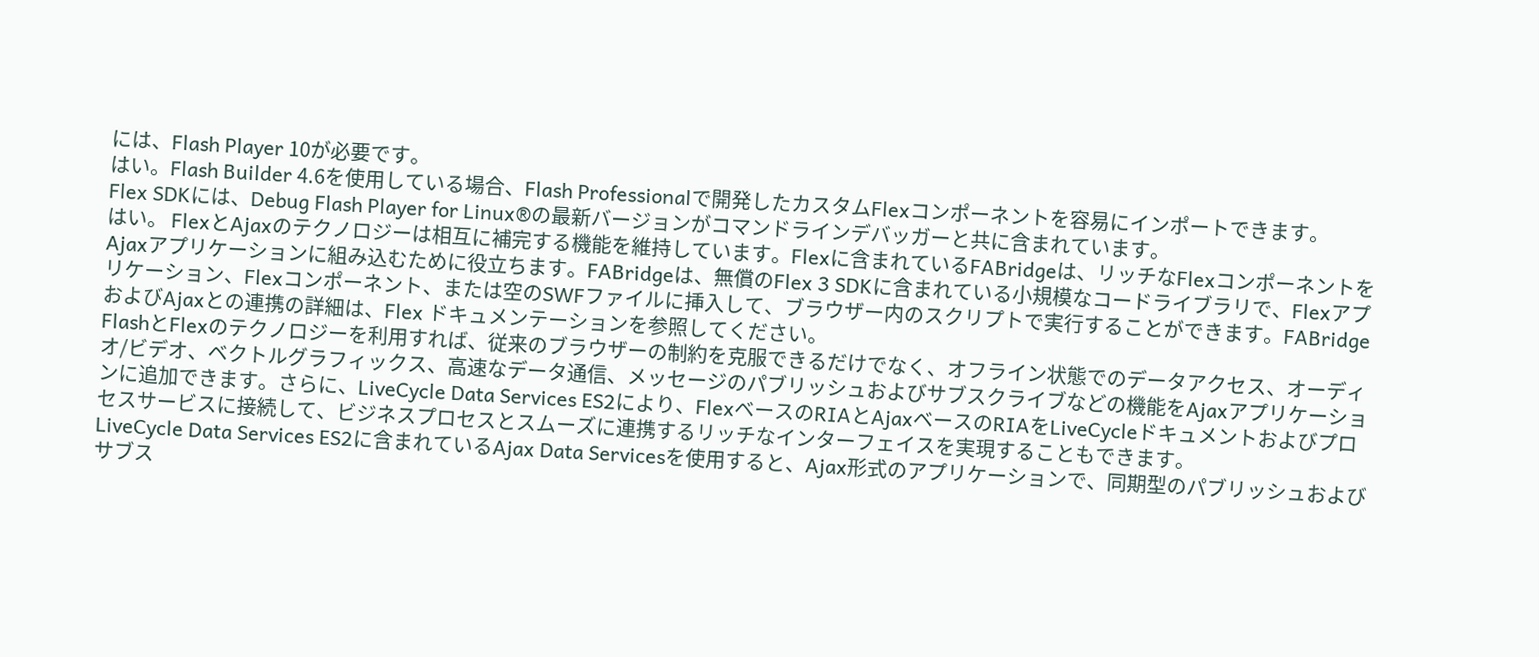には、Flash Player 10が必要です。
はい。Flash Builder 4.6を使用している場合、Flash Professionalで開発したカスタムFlexコンポーネントを容易にインポートできます。
Flex SDKには、Debug Flash Player for Linux®の最新バージョンがコマンドラインデバッガーと共に含まれています。
はい。 FlexとAjaxのテクノロジーは相互に補完する機能を維持しています。Flexに含まれているFABridgeは、リッチなFlexコンポーネントをAjaxアプリケーションに組み込むために役立ちます。FABridgeは、無償のFlex 3 SDKに含まれている小規模なコードライブラリで、Flexアプリケーション、Flexコンポーネント、または空のSWFファイルに挿入して、ブラウザー内のスクリプトで実行することができます。FABridgeおよびAjaxとの連携の詳細は、Flex ドキュメンテーションを参照してください。
FlashとFlexのテクノロジーを利用すれば、従来のブラウザーの制約を克服できるだけでなく、オフライン状態でのデータアクセス、オーディオ/ビデオ、ベクトルグラフィックス、高速なデータ通信、メッセージのパブリッシュおよびサブスクライブなどの機能をAjaxアプリケーションに追加できます。さらに、LiveCycle Data Services ES2により、FlexベースのRIAとAjaxベースのRIAをLiveCycleドキュメントおよびプロセスサービスに接続して、ビジネスプロセスとスムーズに連携するリッチなインターフェイスを実現することもできます。
LiveCycle Data Services ES2に含まれているAjax Data Servicesを使用すると、Ajax形式のアプリケーションで、同期型のパブリッシュおよびサブス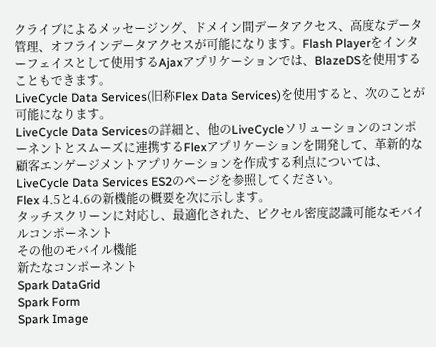クライブによるメッセージング、ドメイン間データアクセス、高度なデータ管理、オフラインデータアクセスが可能になります。Flash Playerをインターフェイスとして使用するAjaxアプリケーションでは、BlazeDSを使用することもできます。
LiveCycle Data Services(旧称Flex Data Services)を使用すると、次のことが可能になります。
LiveCycle Data Servicesの詳細と、他のLiveCycleソリューションのコンポーネントとスムーズに連携するFlexアプリケーションを開発して、革新的な顧客エンゲージメントアプリケーションを作成する利点については、LiveCycle Data Services ES2のページを参照してください。
Flex 4.5と4.6の新機能の概要を次に示します。
タッチスクリーンに対応し、最適化された、ピクセル密度認識可能なモバイルコンポーネント
その他のモバイル機能
新たなコンポーネント
Spark DataGrid
Spark Form
Spark Image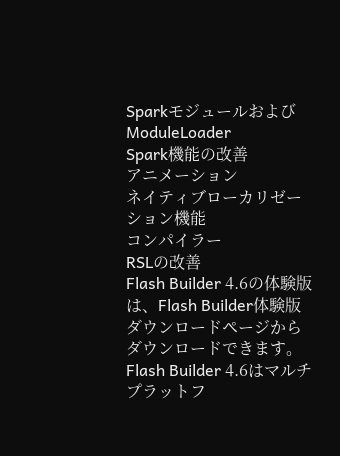SparkモジュールおよびModuleLoader
Spark機能の改善
アニメーション
ネイティブローカリゼーション機能
コンパイラー
RSLの改善
Flash Builder 4.6の体験版は、Flash Builder体験版ダウンロードページからダウンロードできます。
Flash Builder 4.6はマルチプラットフ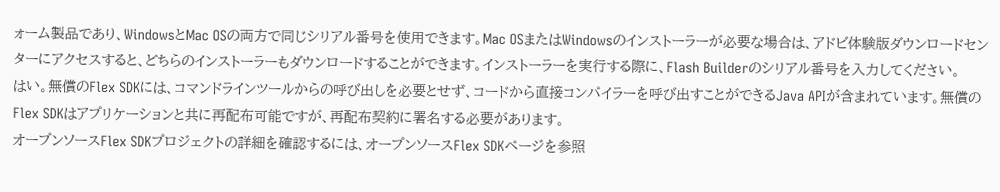ォーム製品であり、WindowsとMac OSの両方で同じシリアル番号を使用できます。Mac OSまたはWindowsのインストーラーが必要な場合は、アドビ体験版ダウンロードセンターにアクセスすると、どちらのインストーラーもダウンロードすることができます。インストーラーを実行する際に、Flash Builderのシリアル番号を入力してください。
はい。無償のFlex SDKには、コマンドラインツールからの呼び出しを必要とせず、コードから直接コンパイラーを呼び出すことができるJava APIが含まれています。無償のFlex SDKはアプリケーションと共に再配布可能ですが、再配布契約に署名する必要があります。
オープンソースFlex SDKプロジェクトの詳細を確認するには、オープンソースFlex SDKページを参照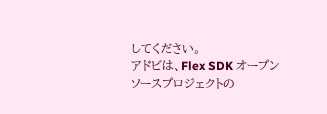してください。
アドビは、Flex SDK オープンソースプロジェクトの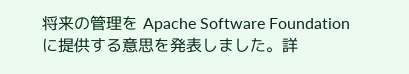将来の管理を Apache Software Foundation に提供する意思を発表しました。詳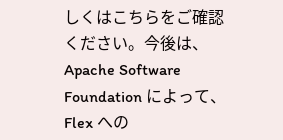しくはこちらをご確認ください。今後は、Apache Software Foundation によって、Flex への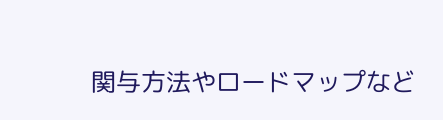関与方法やロードマップなど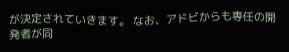が決定されていきます。 なお、アドビからも専任の開発者が同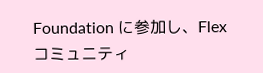Foundation に参加し、Flex コミュニティ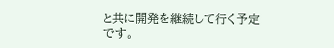と共に開発を継続して行く予定です。